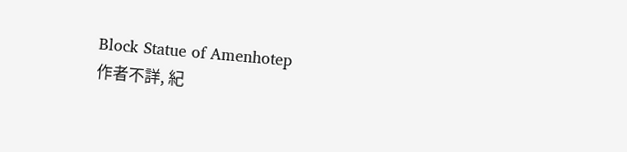Block Statue of Amenhotep
作者不詳, 紀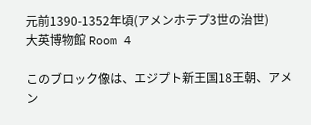元前1390-1352年頃(アメンホテプ3世の治世)
大英博物館 Room 4

このブロック像は、エジプト新王国18王朝、アメン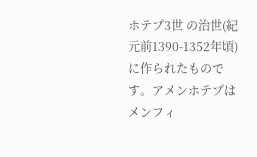ホテプ3世 の治世(紀元前1390-1352年頃)に作られたものです。アメンホテプはメンフィ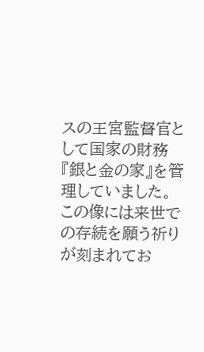スの王宮監督官として国家の財務『銀と金の家』を管理していました。
この像には来世での存続を願う祈りが刻まれてお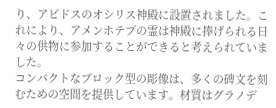り、アビドスのオシリス神殿に設置されました。これにより、アメンホテプの霊は神殿に捧げられる日々の供物に参加することができると考えられていました。
コンパクトなブロック型の彫像は、多くの碑文を刻むための空間を提供しています。材質はグラノデ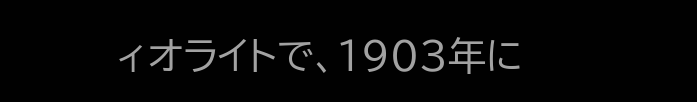ィオライトで、1903年に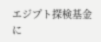エジプト探検基金に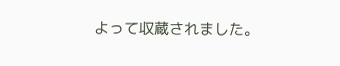よって収蔵されました。